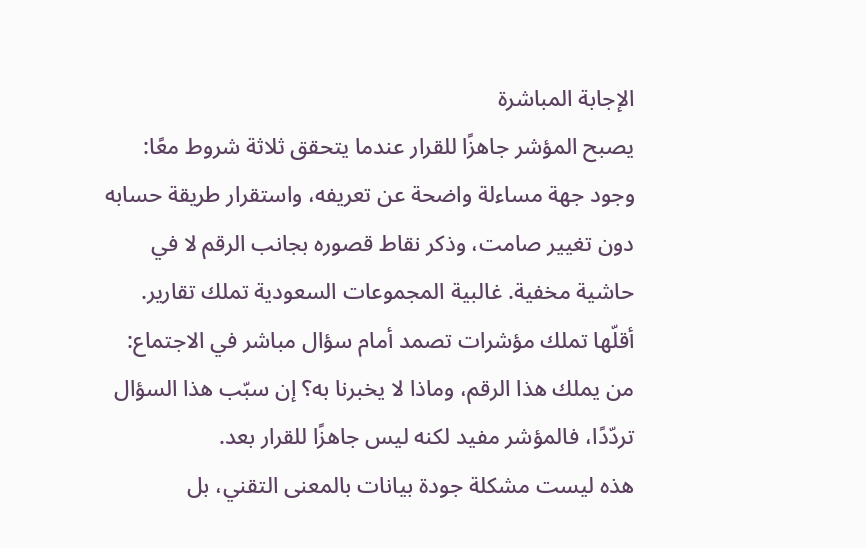الإجابة المباشرة
يصبح المؤشر جاهزًا للقرار عندما يتحقق ثلاثة شروط معًا: وجود جهة مساءلة واضحة عن تعريفه، واستقرار طريقة حسابه دون تغيير صامت، وذكر نقاط قصوره بجانب الرقم لا في حاشية مخفية. غالبية المجموعات السعودية تملك تقارير. أقلّها تملك مؤشرات تصمد أمام سؤال مباشر في الاجتماع: من يملك هذا الرقم، وماذا لا يخبرنا به؟ إن سبّب هذا السؤال تردّدًا، فالمؤشر مفيد لكنه ليس جاهزًا للقرار بعد.
هذه ليست مشكلة جودة بيانات بالمعنى التقني، بل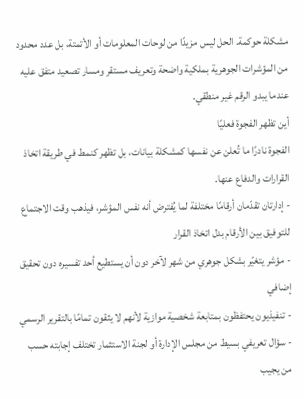مشكلة حوكمة. الحل ليس مزيدًا من لوحات المعلومات أو الأتمتة، بل عدد محدود من المؤشرات الجوهرية بملكية واضحة وتعريف مستقر ومسار تصعيد متفق عليه عندما يبدو الرقم غير منطقي.
أين تظهر الفجوة فعليًا
الفجوة نادرًا ما تُعلن عن نفسها كمشكلة بيانات، بل تظهر كنمط في طريقة اتخاذ القرارات والدفاع عنها.
- إدارتان تقدّمان أرقامًا مختلفة لما يُفترض أنه نفس المؤشر، فيذهب وقت الاجتماع للتوفيق بين الأرقام بدل اتخاذ القرار
- مؤشر يتغيّر بشكل جوهري من شهر لآخر دون أن يستطيع أحد تفسيره دون تحقيق إضافي
- تنفيذيون يحتفظون بمتابعة شخصية موازية لأنهم لا يثقون تمامًا بالتقرير الرسمي
- سؤال تعريفي بسيط من مجلس الإدارة أو لجنة الاستثمار تختلف إجابته حسب من يجيب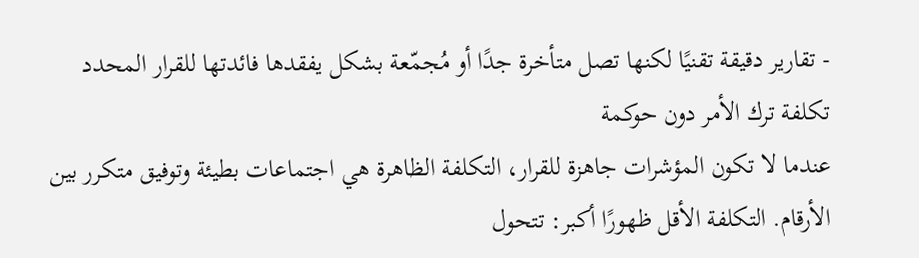- تقارير دقيقة تقنيًا لكنها تصل متأخرة جدًا أو مُجمّعة بشكل يفقدها فائدتها للقرار المحدد
تكلفة ترك الأمر دون حوكمة
عندما لا تكون المؤشرات جاهزة للقرار، التكلفة الظاهرة هي اجتماعات بطيئة وتوفيق متكرر بين الأرقام. التكلفة الأقل ظهورًا أكبر: تتحول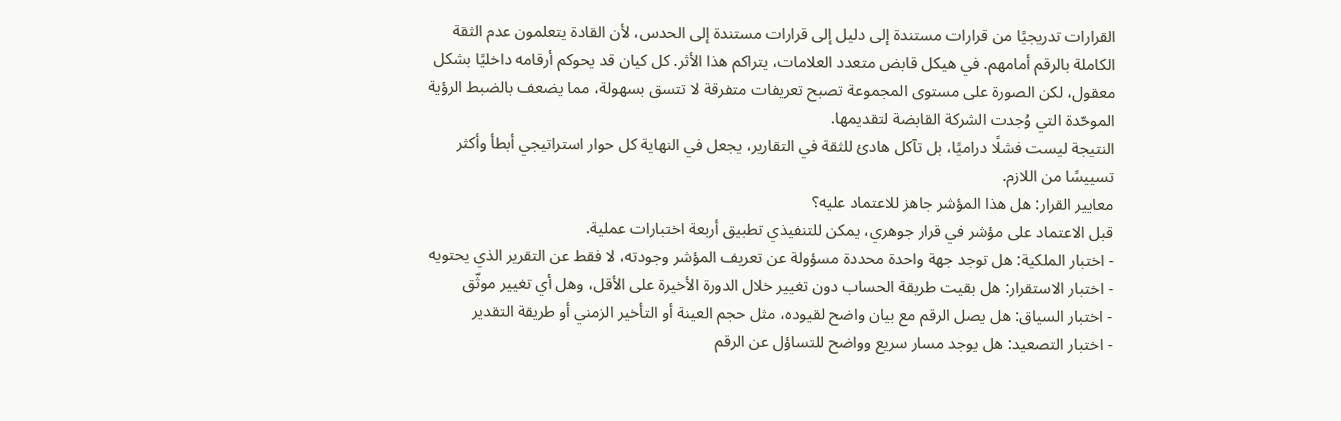القرارات تدريجيًا من قرارات مستندة إلى دليل إلى قرارات مستندة إلى الحدس، لأن القادة يتعلمون عدم الثقة الكاملة بالرقم أمامهم. في هيكل قابض متعدد العلامات، يتراكم هذا الأثر. كل كيان قد يحوكم أرقامه داخليًا بشكل معقول، لكن الصورة على مستوى المجموعة تصبح تعريفات متفرقة لا تتسق بسهولة، مما يضعف بالضبط الرؤية الموحّدة التي وُجدت الشركة القابضة لتقديمها.
النتيجة ليست فشلًا دراميًا، بل تآكل هادئ للثقة في التقارير، يجعل في النهاية كل حوار استراتيجي أبطأ وأكثر تسييسًا من اللازم.
معايير القرار: هل هذا المؤشر جاهز للاعتماد عليه؟
قبل الاعتماد على مؤشر في قرار جوهري، يمكن للتنفيذي تطبيق أربعة اختبارات عملية.
- اختبار الملكية: هل توجد جهة واحدة محددة مسؤولة عن تعريف المؤشر وجودته، لا فقط عن التقرير الذي يحتويه
- اختبار الاستقرار: هل بقيت طريقة الحساب دون تغيير خلال الدورة الأخيرة على الأقل، وهل أي تغيير موثّق
- اختبار السياق: هل يصل الرقم مع بيان واضح لقيوده، مثل حجم العينة أو التأخير الزمني أو طريقة التقدير
- اختبار التصعيد: هل يوجد مسار سريع وواضح للتساؤل عن الرقم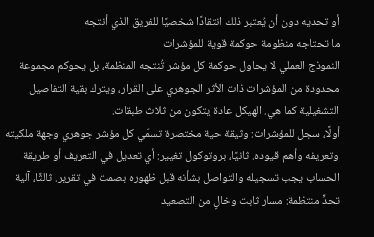أو تحديه دون أن يُعتبر ذلك انتقادًا شخصيًا للفريق الذي أنتجه
ما تحتاجه منظومة حوكمة قوية للمؤشرات
النموذج العملي لا يحاول حوكمة كل مؤشر تُنتجه المنظمة، بل يحوكم مجموعة محدودة من المؤشرات ذات الأثر الجوهري على القرار، ويترك بقية التفاصيل التشغيلية كما هي. الهيكل عادة يتكون من ثلاث طبقات.
أولًا، سجل للمؤشرات: وثيقة حية مختصرة تسمّي كل مؤشر جوهري وجهة ملكيته وتعريفه وأهم قيوده. ثانيًا، بروتوكول تغيير: أي تعديل في التعريف أو طريقة الحساب يجب تسجيله والتواصل بشأنه قبل ظهوره بصمت في تقرير. ثالثًا، آلية تحدٍّ منتظمة: مسار ثابت وخالٍ من التصعيد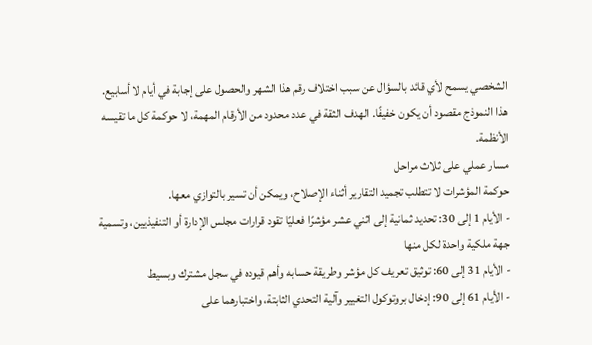الشخصي يسمح لأي قائد بالسؤال عن سبب اختلاف رقم هذا الشهر والحصول على إجابة في أيام لا أسابيع.
هذا النموذج مقصود أن يكون خفيفًا. الهدف الثقة في عدد محدود من الأرقام المهمة، لا حوكمة كل ما تقيسه الأنظمة.
مسار عملي على ثلاث مراحل
حوكمة المؤشرات لا تتطلب تجميد التقارير أثناء الإصلاح، ويمكن أن تسير بالتوازي معها.
- الأيام 1 إلى 30: تحديد ثمانية إلى اثني عشر مؤشرًا فعليًا تقود قرارات مجلس الإدارة أو التنفيذيين، وتسمية جهة ملكية واحدة لكل منها
- الأيام 31 إلى 60: توثيق تعريف كل مؤشر وطريقة حسابه وأهم قيوده في سجل مشترك وبسيط
- الأيام 61 إلى 90: إدخال بروتوكول التغيير وآلية التحدي الثابتة، واختبارهما على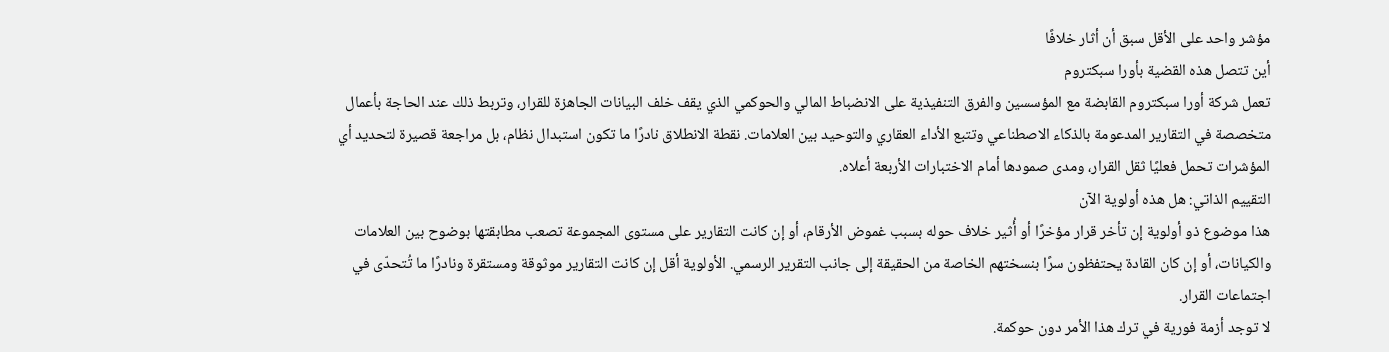مؤشر واحد على الأقل سبق أن أثار خلافًا
أين تتصل هذه القضية بأورا سبكتروم
تعمل شركة أورا سبكتروم القابضة مع المؤسسين والفرق التنفيذية على الانضباط المالي والحوكمي الذي يقف خلف البيانات الجاهزة للقرار، وتربط ذلك عند الحاجة بأعمال متخصصة في التقارير المدعومة بالذكاء الاصطناعي وتتبع الأداء العقاري والتوحيد بين العلامات. نقطة الانطلاق نادرًا ما تكون استبدال نظام، بل مراجعة قصيرة لتحديد أي المؤشرات تحمل فعليًا ثقل القرار، ومدى صمودها أمام الاختبارات الأربعة أعلاه.
التقييم الذاتي: هل هذه أولوية الآن
هذا موضوع ذو أولوية إن تأخر قرار مؤخرًا أو أُثير خلاف حوله بسبب غموض الأرقام، أو إن كانت التقارير على مستوى المجموعة تصعب مطابقتها بوضوح بين العلامات والكيانات، أو إن كان القادة يحتفظون سرًا بنسختهم الخاصة من الحقيقة إلى جانب التقرير الرسمي. الأولوية أقل إن كانت التقارير موثوقة ومستقرة ونادرًا ما تُتحدّى في اجتماعات القرار.
لا توجد أزمة فورية في ترك هذا الأمر دون حوكمة.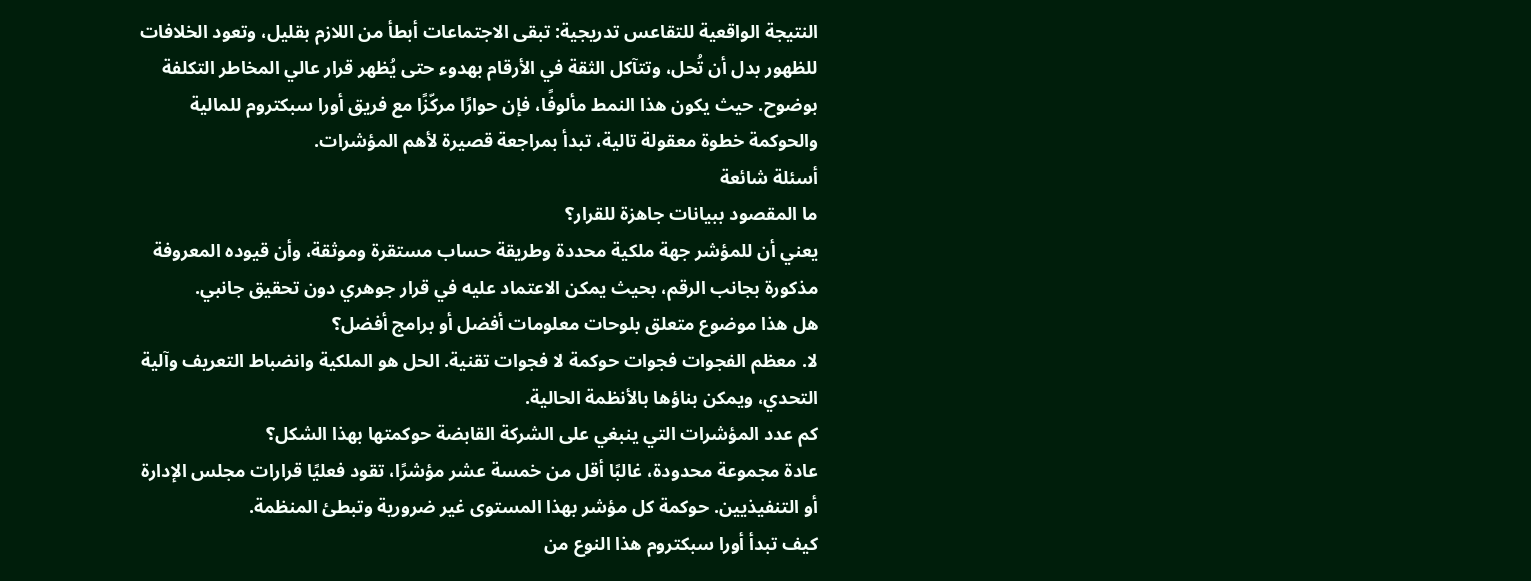النتيجة الواقعية للتقاعس تدريجية: تبقى الاجتماعات أبطأ من اللازم بقليل، وتعود الخلافات للظهور بدل أن تُحل، وتتآكل الثقة في الأرقام بهدوء حتى يُظهر قرار عالي المخاطر التكلفة بوضوح. حيث يكون هذا النمط مألوفًا، فإن حوارًا مركّزًا مع فريق أورا سبكتروم للمالية والحوكمة خطوة معقولة تالية، تبدأ بمراجعة قصيرة لأهم المؤشرات.
أسئلة شائعة
ما المقصود ببيانات جاهزة للقرار؟
يعني أن للمؤشر جهة ملكية محددة وطريقة حساب مستقرة وموثقة، وأن قيوده المعروفة مذكورة بجانب الرقم، بحيث يمكن الاعتماد عليه في قرار جوهري دون تحقيق جانبي.
هل هذا موضوع متعلق بلوحات معلومات أفضل أو برامج أفضل؟
لا. معظم الفجوات فجوات حوكمة لا فجوات تقنية. الحل هو الملكية وانضباط التعريف وآلية التحدي، ويمكن بناؤها بالأنظمة الحالية.
كم عدد المؤشرات التي ينبغي على الشركة القابضة حوكمتها بهذا الشكل؟
عادة مجموعة محدودة، غالبًا أقل من خمسة عشر مؤشرًا، تقود فعليًا قرارات مجلس الإدارة أو التنفيذيين. حوكمة كل مؤشر بهذا المستوى غير ضرورية وتبطئ المنظمة.
كيف تبدأ أورا سبكتروم هذا النوع من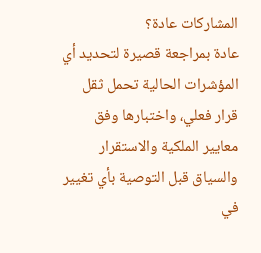المشاركات عادة؟
عادة بمراجعة قصيرة لتحديد أي المؤشرات الحالية تحمل ثقل قرار فعلي، واختبارها وفق معايير الملكية والاستقرار والسياق قبل التوصية بأي تغيير في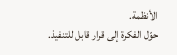الأنظمة.
حوّل الفكرة إلى قرار قابل للتنفيذ.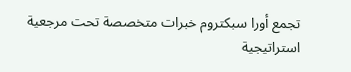تجمع أورا سبكتروم خبرات متخصصة تحت مرجعية استراتيجية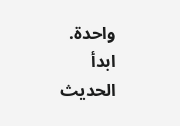واحدة.
ابدأ الحديث